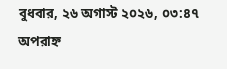বুধবার, ২৬ অগাস্ট ২০২৬, ০৩:৪৭ অপরাহ্ন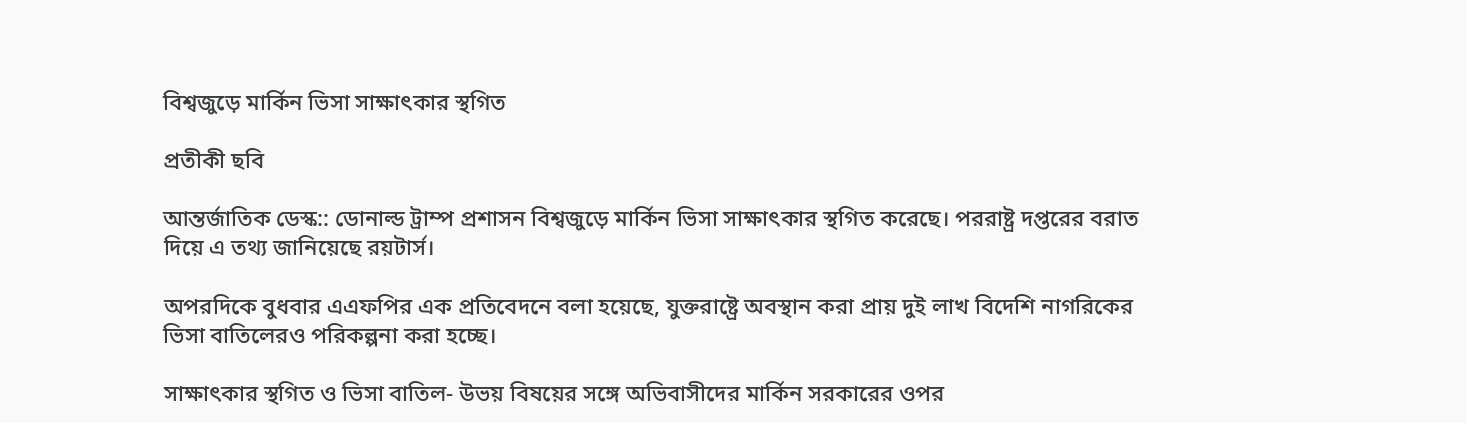বিশ্বজুড়ে মার্কিন ভিসা সাক্ষাৎকার স্থগিত

প্রতীকী ছবি

আন্তর্জাতিক ডেস্ক:: ডোনাল্ড ট্রাম্প প্রশাসন বিশ্বজুড়ে মার্কিন ভিসা সাক্ষাৎকার স্থগিত করেছে। পররাষ্ট্র দপ্তরের বরাত দিয়ে এ তথ্য জানিয়েছে রয়টার্স।

অপরদিকে বুধবার এএফপির এক প্রতিবেদনে বলা হয়েছে, যুক্তরাষ্ট্রে অবস্থান করা প্রায় দুই লাখ বিদেশি নাগরিকের ভিসা বাতিলেরও পরিকল্পনা করা হচ্ছে।

সাক্ষাৎকার স্থগিত ও ভিসা বাতিল- উভয় বিষয়ের সঙ্গে অভিবাসীদের মার্কিন সরকারের ওপর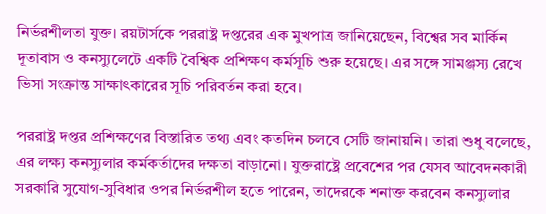নির্ভরশীলতা যুক্ত। রয়টার্সকে পররাষ্ট্র দপ্তরের এক মুখপাত্র জানিয়েছেন, বিশ্বের সব মার্কিন দূতাবাস ও কনস্যুলেটে একটি বৈশ্বিক প্রশিক্ষণ কর্মসূচি শুরু হয়েছে। এর সঙ্গে সামঞ্জস্য রেখে ভিসা সংক্রান্ত সাক্ষাৎকারের সূচি পরিবর্তন করা হবে।

পররাষ্ট্র দপ্তর প্রশিক্ষণের বিস্তারিত তথ্য এবং কতদিন চলবে সেটি জানায়নি। তারা শুধু বলেছে, এর লক্ষ্য কনস্যুলার কর্মকর্তাদের দক্ষতা বাড়ানো। যুক্তরাষ্ট্রে প্রবেশের পর যেসব আবেদনকারী সরকারি সুযোগ-সুবিধার ওপর নির্ভরশীল হতে পারেন, তাদেরকে শনাক্ত করবেন কনস্যুলার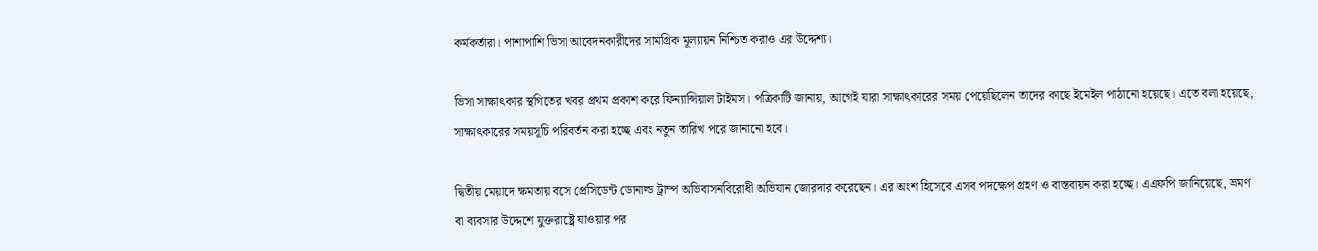কর্মকর্তারা। পাশাপাশি ভিসা আবেদনকারীদের সামগ্রিক মূল্যায়ন নিশ্চিত করাও এর উদ্দেশ্য।

ভিসা সাক্ষাৎকার স্থগিতের খবর প্রথম প্রকাশ করে ফিন্যান্সিয়াল টাইমস। পত্রিকাটি জানায়, আগেই যারা সাক্ষাৎকারের সময় পেয়েছিলেন তাদের কাছে ইমেইল পাঠানো হয়েছে। এতে বলা হয়েছে, সাক্ষাৎকারের সময়সূচি পরিবর্তন করা হচ্ছে এবং নতুন তারিখ পরে জানানো হবে।

দ্বিতীয় মেয়াদে ক্ষমতায় বসে প্রেসিডেন্ট ডোনাল্ড ট্রাম্প অভিবাসনবিরোধী অভিযান জোরদার করেছেন। এর অংশ হিসেবে এসব পদক্ষেপ গ্রহণ ও বাস্তবায়ন করা হচ্ছে। এএফপি জানিয়েছে, ভ্রমণ বা ব্যবসার উদ্দেশে যুক্তরাষ্ট্রে যাওয়ার পর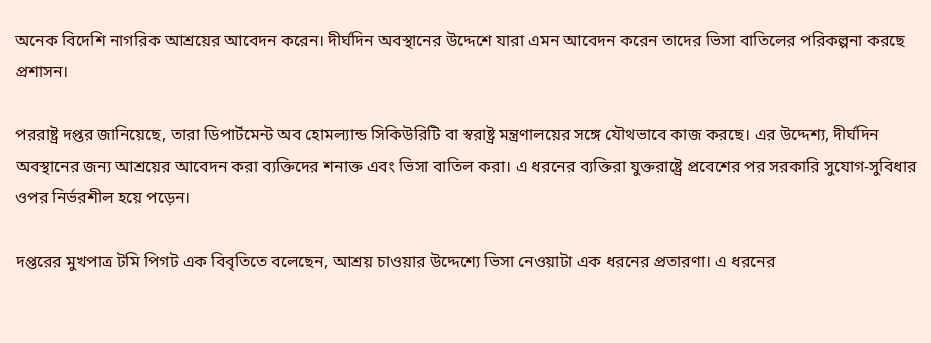অনেক বিদেশি নাগরিক আশ্রয়ের আবেদন করেন। দীর্ঘদিন অবস্থানের উদ্দেশে যারা এমন আবেদন করেন তাদের ভিসা বাতিলের পরিকল্পনা করছে প্রশাসন।

পররাষ্ট্র দপ্তর জানিয়েছে, তারা ডিপার্টমেন্ট অব হোমল্যান্ড সিকিউরিটি বা স্বরাষ্ট্র মন্ত্রণালয়ের সঙ্গে যৌথভাবে কাজ করছে। এর উদ্দেশ্য, দীর্ঘদিন অবস্থানের জন্য আশ্রয়ের আবেদন করা ব্যক্তিদের শনাক্ত এবং ভিসা বাতিল করা। এ ধরনের ব্যক্তিরা যুক্তরাষ্ট্রে প্রবেশের পর সরকারি সুযোগ-সুবিধার ওপর নির্ভরশীল হয়ে পড়েন।

দপ্তরের মুখপাত্র টমি পিগট এক বিবৃতিতে বলেছেন, আশ্রয় চাওয়ার উদ্দেশ্যে ভিসা নেওয়াটা এক ধরনের প্রতারণা। এ ধরনের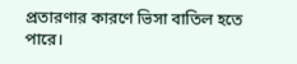প্রতারণার কারণে ভিসা বাতিল হতে পারে।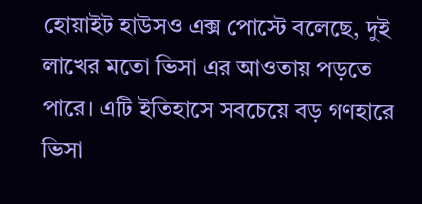হোয়াইট হাউসও এক্স পোস্টে বলেছে, দুই লাখের মতো ভিসা এর আওতায় পড়তে পারে। এটি ইতিহাসে সবচেয়ে বড় গণহারে ভিসা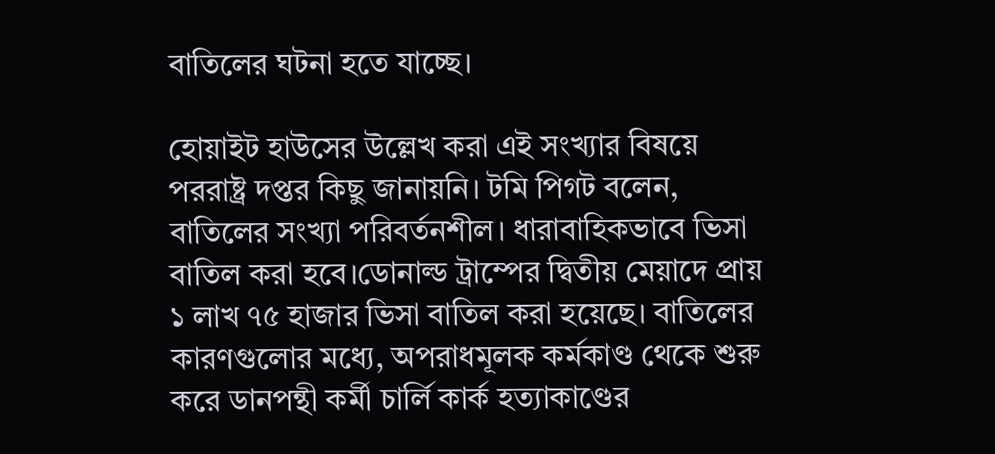বাতিলের ঘটনা হতে যাচ্ছে।

হোয়াইট হাউসের উল্লেখ করা এই সংখ্যার বিষয়ে পররাষ্ট্র দপ্তর কিছু জানায়নি। টমি পিগট বলেন, বাতিলের সংখ্যা পরিবর্তনশীল। ধারাবাহিকভাবে ভিসা বাতিল করা হবে।ডোনাল্ড ট্রাম্পের দ্বিতীয় মেয়াদে প্রায় ১ লাখ ৭৫ হাজার ভিসা বাতিল করা হয়েছে। বাতিলের কারণগুলোর মধ্যে, অপরাধমূলক কর্মকাণ্ড থেকে শুরু করে ডানপন্থী কর্মী চার্লি কার্ক হত্যাকাণ্ডের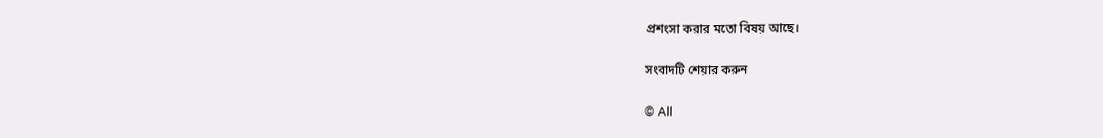প্রশংসা করার মতো বিষয় আছে।

সংবাদটি শেয়ার করুন

© All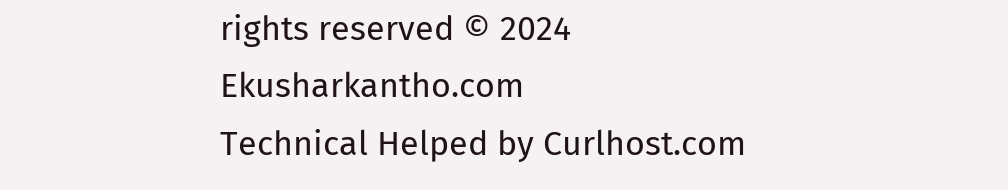rights reserved © 2024  Ekusharkantho.com
Technical Helped by Curlhost.com